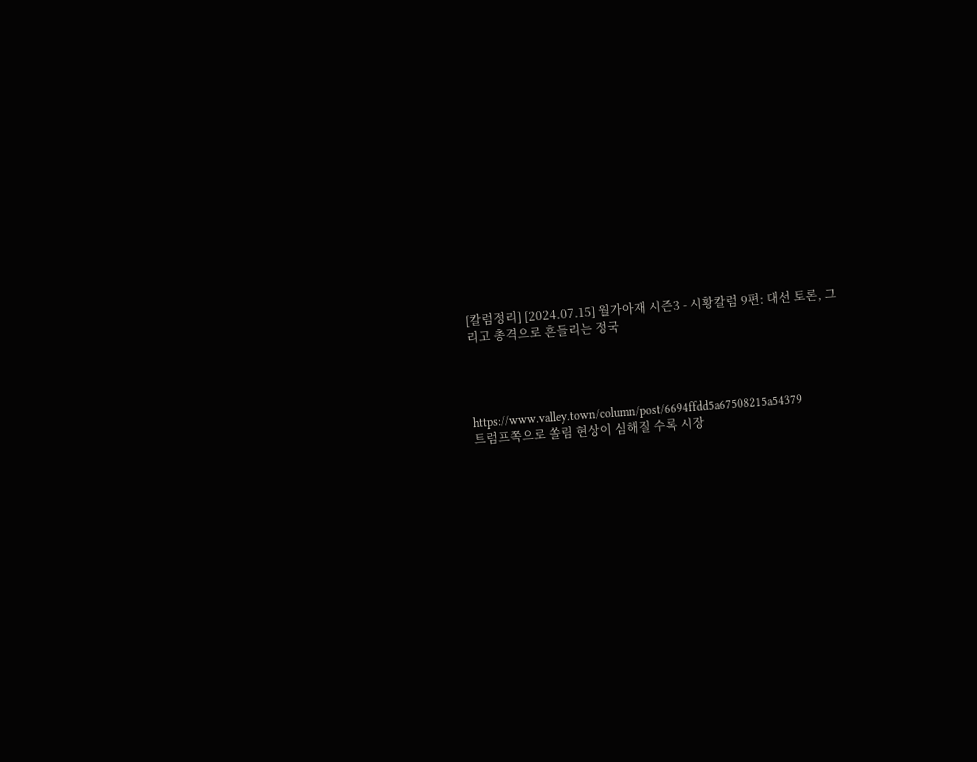[칼럼정리] [2024.07.15] 월가아재 시즌3 - 시황칼럼 9편: 대선 토론, 그리고 총격으로 흔들리는 정국




https://www.valley.town/column/post/6694ffdd5a67508215a54379
트럼프쪽으로 쏠림 현상이 심해질 수록 시장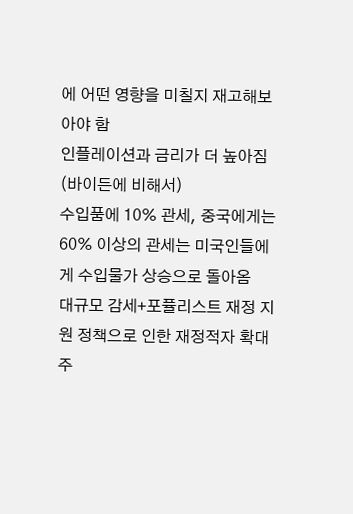에 어떤 영향을 미칠지 재고해보아야 함
인플레이션과 금리가 더 높아짐 (바이든에 비해서)
수입품에 10% 관세, 중국에게는 60% 이상의 관세는 미국인들에게 수입물가 상승으로 돌아옴
대규모 감세+포퓰리스트 재정 지원 정책으로 인한 재정적자 확대
주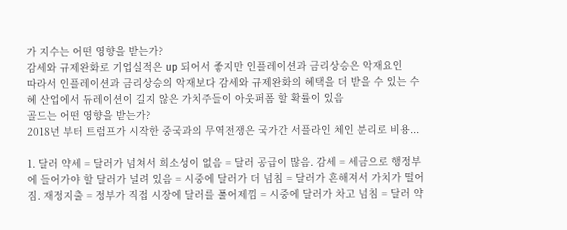가 지수는 어떤 영향을 받는가?
감세와 규제완화로 기업실적은 up 되어서 좋지만 인플레이션과 금리상승은 악재요인
따라서 인플레이션과 금리상승의 악재보다 감세와 규제완화의 혜택을 더 받을 수 있는 수혜 산업에서 듀레이션이 길지 않은 가치주들이 아웃퍼폼 할 확률이 있음
골드는 어떤 영향을 받는가?
2018년 부터 트럼프가 시작한 중국과의 무역전쟁은 국가간 서플라인 체인 분리로 비용...

1. 달러 약세 = 달러가 넘쳐서 희소성이 없음 = 달러 공급이 많음. 감세 = 세금으로 행정부에 들어가야 할 달러가 널려 있음 = 시중에 달러가 더 넘침 = 달러가 흔해져서 가치가 떨어짐. 재정지출 = 정부가 직접 시장에 달러를 풀어제낌 = 시중에 달러가 차고 넘침 = 달러 약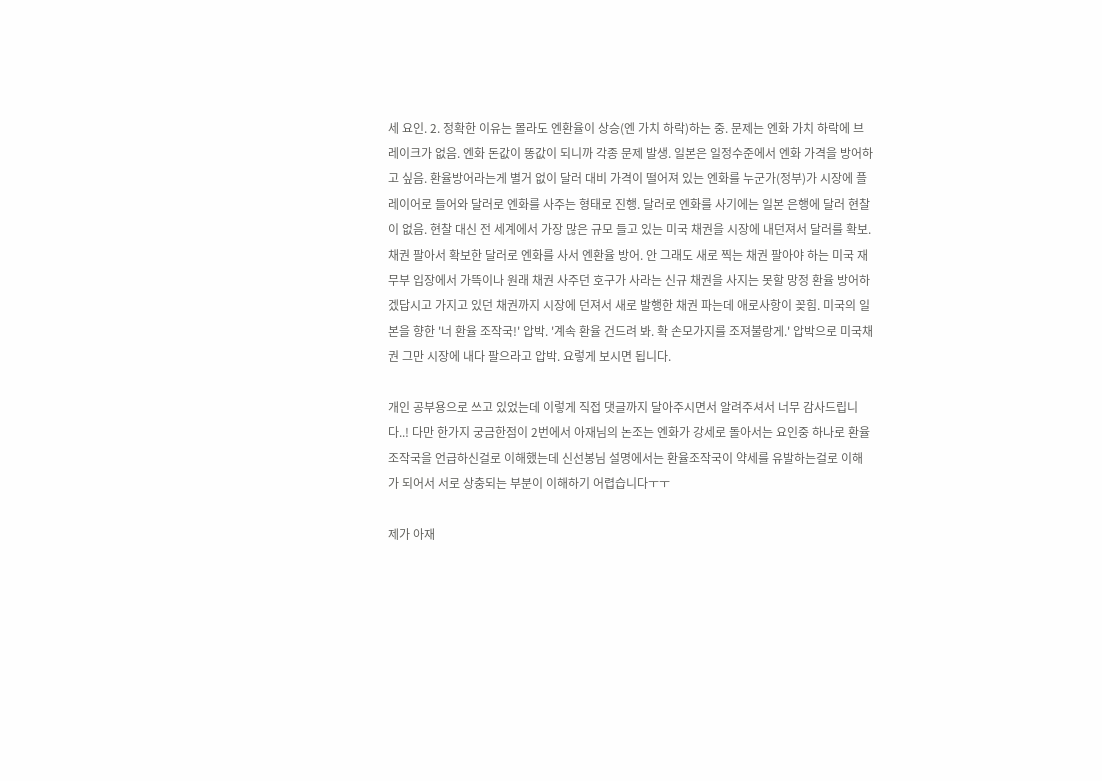세 요인. 2. 정확한 이유는 몰라도 엔환율이 상승(엔 가치 하락)하는 중. 문제는 엔화 가치 하락에 브레이크가 없음. 엔화 돈값이 똥값이 되니까 각종 문제 발생. 일본은 일정수준에서 엔화 가격을 방어하고 싶음. 환율방어라는게 별거 없이 달러 대비 가격이 떨어져 있는 엔화를 누군가(정부)가 시장에 플레이어로 들어와 달러로 엔화를 사주는 형태로 진행. 달러로 엔화를 사기에는 일본 은행에 달러 현찰이 없음. 현찰 대신 전 세계에서 가장 많은 규모 들고 있는 미국 채권을 시장에 내던져서 달러를 확보. 채권 팔아서 확보한 달러로 엔화를 사서 엔환율 방어. 안 그래도 새로 찍는 채권 팔아야 하는 미국 재무부 입장에서 가뜩이나 원래 채권 사주던 호구가 사라는 신규 채권을 사지는 못할 망정 환율 방어하겠답시고 가지고 있던 채권까지 시장에 던져서 새로 발행한 채권 파는데 애로사항이 꽂힘. 미국의 일본을 향한 '너 환율 조작국!' 압박. '계속 환율 건드려 봐. 확 손모가지를 조져불랑게.' 압박으로 미국채권 그만 시장에 내다 팔으라고 압박. 요렇게 보시면 됩니다.

개인 공부용으로 쓰고 있었는데 이렇게 직접 댓글까지 달아주시면서 알려주셔서 너무 감사드립니다..! 다만 한가지 궁금한점이 2번에서 아재님의 논조는 엔화가 강세로 돌아서는 요인중 하나로 환율조작국을 언급하신걸로 이해했는데 신선봉님 설명에서는 환율조작국이 약세를 유발하는걸로 이해가 되어서 서로 상충되는 부분이 이해하기 어렵습니다ㅜㅜ

제가 아재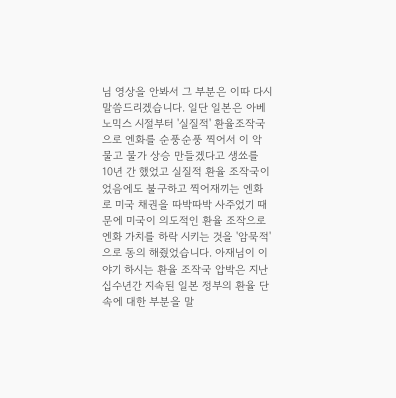님 영상을 안봐서 그 부분은 이따 다시 말씀드리겠습니다. 일단 일본은 아베노믹스 시절부터 '실질적' 환율조작국으로 엔화를 순풍순풍 찍어서 이 악물고 물가 상승 만들겠다고 생쑈를 10년 간 했었고 실질적 환율 조작국이었음에도 불구하고 찍어재끼는 엔화로 미국 채권을 따박따박 사주었기 때문에 미국이 의도적인 환율 조작으로 엔화 가치를 하락 시키는 것을 '암묵적'으로 동의 해줬었습니다. 아재님이 이야기 하시는 환율 조작국 압박은 지난 십수년간 지속된 일본 정부의 환율 단속에 대한 부분을 말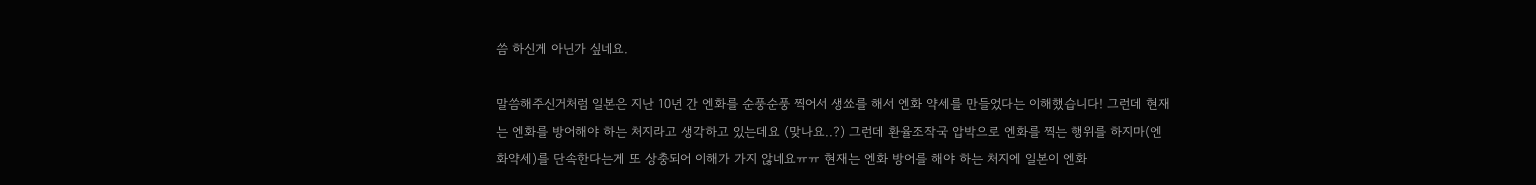씀 하신게 아닌가 싶네요.

말씀해주신거처럼 일본은 지난 10년 간 엔화를 순풍순풍 찍어서 생쑈를 해서 엔화 약세를 만들었다는 이해했습니다! 그런데 현재는 엔화를 방어해야 하는 처지라고 생각하고 있는데요 (맞나요..?) 그런데 환율조작국 압박으로 엔화를 찍는 행위를 하지마(엔화약세)를 단속한다는게 또 상충되어 이해가 가지 않네요ㅠㅠ 현재는 엔화 방어를 해야 하는 처지에 일본이 엔화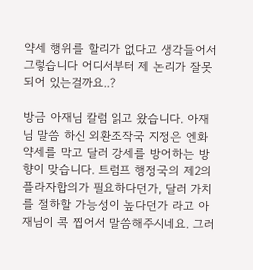약세 행위를 할리가 없다고 생각들어서 그렇습니다 어디서부터 제 논리가 잘못되어 있는걸까요..?

방금 아재님 칼럼 읽고 왔습니다. 아재님 말씀 하신 외환조작국 지정은 엔화 약세를 막고 달러 강세를 방어하는 방향이 맞습니다. 트럼프 행정국의 제2의 플라자합의가 필요하다던가, 달러 가치를 절하할 가능성이 높다던가 라고 아재님이 콕 찝어서 말씀해주시네요. 그러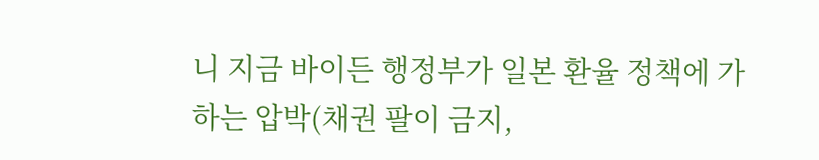니 지금 바이든 행정부가 일본 환율 정책에 가하는 압박(채권 팔이 금지,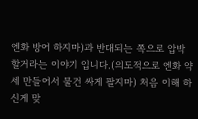엔화 방어 하지마)과 반대되는 쪽으로 압박할거라는 이야기 입니다.(의도적으로 엔화 약세 만들어서 물건 싸게 팔지마) 처음 이해 하신게 맞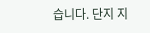습니다. 단지 지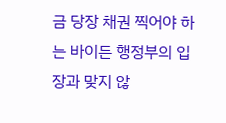금 당장 채권 찍어야 하는 바이든 행정부의 입장과 맞지 않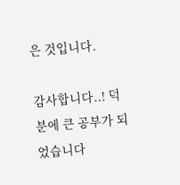은 것입니다.

감사합니다..! 덕분에 큰 공부가 되었습니다